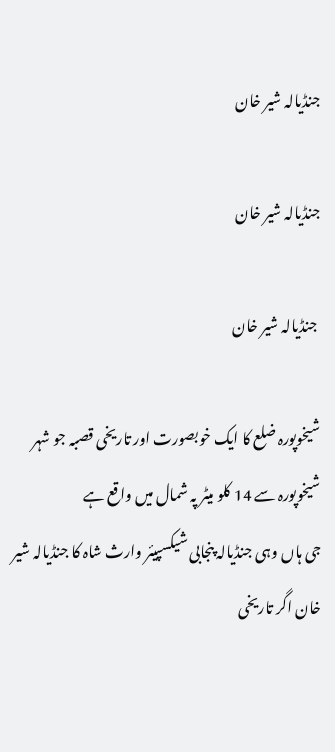جنڈیالہ شیر خان

جنڈیالہ شیر خان

 جنڈیالہ شیر خان

شیخوپورہ ضلع کا ایک خوبصورت اور تاریخی قصبہ جو شہر شیخوپورہ سے 14 کلو میٹر پہ شمال میں واقع ہے
جی ہاں وہی جنڈیالہ پنجابی شیکسپیئر وارث شاہ کا جنڈیالہ شیر خان اگر تاریخی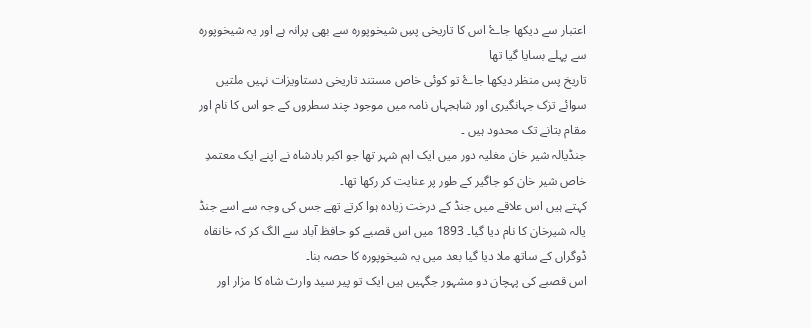اعتبار سے دیکھا جاۓ اس کا تاریخی پسِ شیخوپورہ سے بھی پرانہ ہے اور یہ شیخوپورہ سے پہلے بسایا گیا تھا
تاریخ پس منظر دیکھا جاۓ تو کوئی خاص مستند تاریخی دستاویزات نہیں ملتیں سوائے تزک جہانگیری اور شاہجہاں نامہ میں موجود چند سطروں کے جو اس کا نام اور مقام بتانے تک محدود ہیں ۔
جنڈیالہ شیر خان مغلیہ دور میں ایک اہم شہر تھا جو اکبر بادشاہ نے اپنے ایک معتمدِ خاص شیر خان کو جاگیر کے طور پر عنایت کر رکھا تھا۔
کہتے ہیں اس علاقے میں جنڈ کے درخت زیادہ ہوا کرتے تھے جس کی وجہ سے اسے جنڈ یالہ شیرخان کا نام دیا گیا۔ 1893 میں اس قصبے کو حافظ آباد سے الگ کر کہ خانقاہ ڈوگراں کے ساتھ ملا دیا گیا بعد میں یہ شیخوپورہ کا حصہ بنا۔
اس قصبے کی پہچان دو مشہور جگہیں ہیں ایک تو پیر سید وارث شاہ کا مزار اور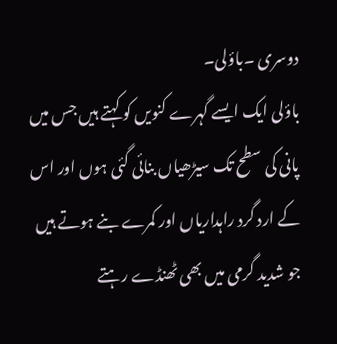دوسری ۔باؤلی۔
باؤلی ایک ایسے گہرے کنویں کو کہتے ہیں جس میں پانی کی سطح تک سیڑھیاں بنائی گئی ہوں اور اس کے ارد گرد راہداریاں اور کمرے بنے ہوتے ہیں جو شدید گرمی میں بھی ٹھنڈے رہتے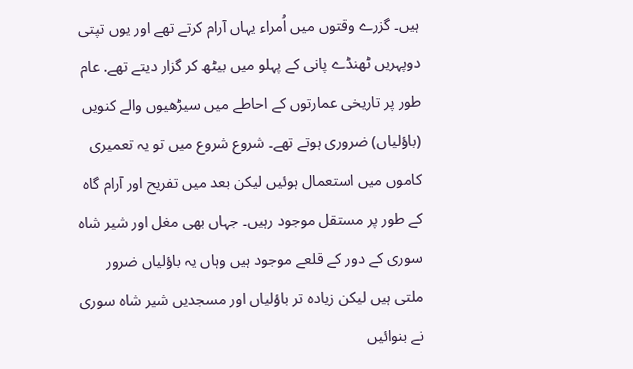ہیں۔ گزرے وقتوں میں اُمراء یہاں آرام کرتے تھے اور یوں تپتی دوپہریں ٹھنڈے پانی کے پہلو میں بیٹھ کر گزار دیتے تھے. عام طور پر تاریخی عمارتوں کے احاطے میں سیڑھیوں والے کنویں (باؤلیاں) ضروری ہوتے تھے۔ شروع شروع میں تو یہ تعمیری کاموں میں استعمال ہوئیں لیکن بعد میں تفریح اور آرام گاہ کے طور پر مستقل موجود رہیں۔ جہاں بھی مغل اور شیر شاہ سوری کے دور کے قلعے موجود ہیں وہاں یہ باؤلیاں ضرور ملتی ہیں لیکن زیادہ تر باؤلیاں اور مسجدیں شیر شاہ سوری نے بنوائیں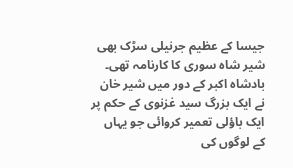جیسا کے عظیم جرنیلی سڑک بھی شیر شاہ سوری کا کارنامہ تھی۔
بادشاہ اکبر کے دور میں شیر خان نے ایک بزرگ سید غزنوی کے حکم پر ایک باؤلی تعمیر کروائی جو یہاں کے لوگوں کی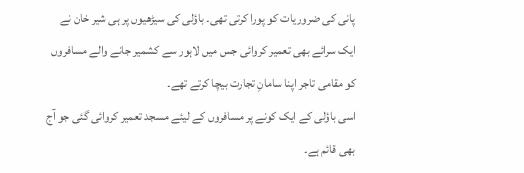پانی کی ضروریات کو پورا کرتی تھی۔ باؤلی کی سیڑھیوں پر ہی شیر خان نے ایک سرائے بھی تعمیر کروائی جس میں لاہور سے کشمیر جانے والے مسافروں کو مقامی تاجر اپنا سامانِ تجارت بیچا کرتے تھے۔
اسی باؤلی کے ایک کونے پر مسافروں کے لیئے مسجد تعمیر کروائی گئی جو آج بھی قائم ہے۔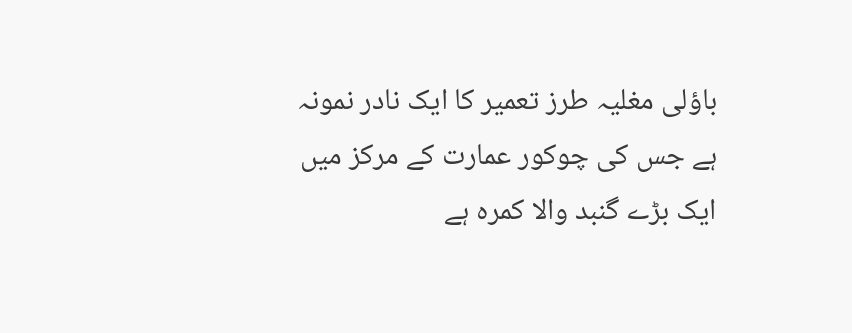باؤلی مغلیہ طرز تعمیر کا ایک نادر نمونہ ہے جس کی چوکور عمارت کے مرکز میں ایک بڑے گنبد والا کمرہ ہے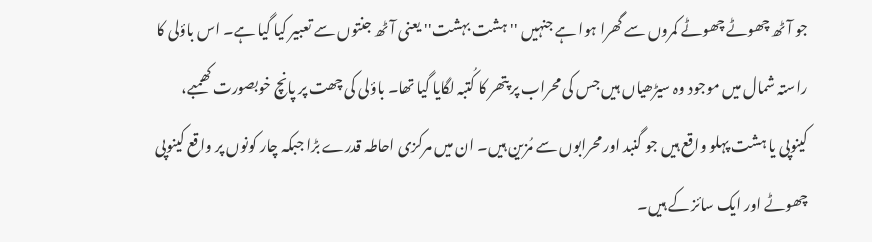جو آٹھ چھوٹے چھوٹے کمروں سے گھرا ہوا ہے جنہیں ''ہشت بہشت'' یعنی آٹھ جنتوں سے تعبیر کیا گیا ہے۔ اس باؤلی کا راستہ شمال میں موجود وہ سیڑھیاں ہیں جس کی محراب پر پتھر کا کُتبہ لگایا گیا تھا۔ باؤلی کی چھت پر پانچ خوبصورت کھمبے، کینوپی یا ہشت پہلو واقع ہیں جو گنبد اور محرابوں سے مُزین ہیں۔ ان میں مرکزی احاطہ قدرے بڑا جبکہ چار کونوں پر واقع کینوپی چھوٹے اور ایک سائز کے ہیں۔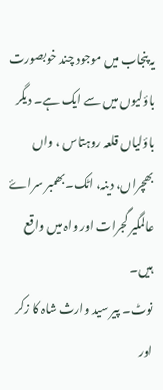یہ پنجاب میں موجود چند خوبصورت باؤلیوں میں سے ایک ہے۔ دیگر باؤلیاں قلعہ روہتاس ، واں بھچراں، دینہ، اٹک۔بھمبر سراۓ عالمگیر گجرات اور واہ میں واقع ہیں۔
نوٹ۔ پیر سید وارث شاہ کا زکر اور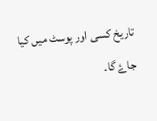تاریخ کسی اور پوسٹ میں کیا جاۓ گا۔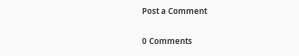Post a Comment

0 Comments